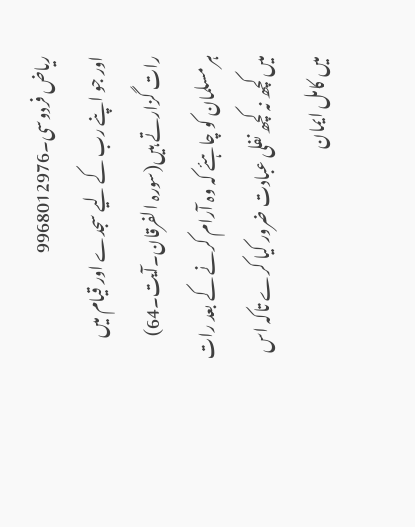ریاض فردوسی۔9968012976
اور جو اپنے رب کے لیے سجدے اور قیام میں رات گزارتے ہیں(سورہ الفرقان۔آیت۔64)
ہر مسلمان کو چاہئے کہ وہ آرام کرنے کے بعد رات میں کچھ نہ کچھ نفلی عبادت ضرور کیا کرے تاکہ اس میں کامل ایمان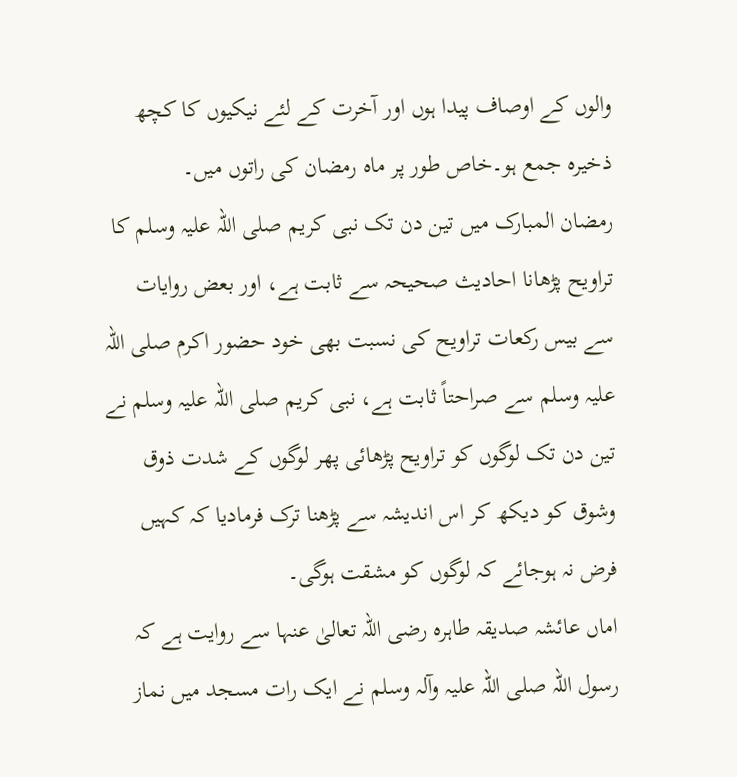والوں کے اوصاف پیدا ہوں اور آخرت کے لئے نیکیوں کا کچھ ذخیرہ جمع ہو۔خاص طور پر ماہ رمضان کی راتوں میں۔
رمضان المبارک میں تین دن تک نبی کریم صلی اللہ علیہ وسلم کا تراویح پڑھانا احادیث صحیحہ سے ثابت ہے، اور بعض روایات سے بیس رکعات تراویح کی نسبت بھی خود حضور اکرم صلی اللہ علیہ وسلم سے صراحتاً ثابت ہے، نبی کریم صلی اللہ علیہ وسلم نے تین دن تک لوگوں کو تراویح پڑھائی پھر لوگوں کے شدت ذوق وشوق کو دیکھ کر اس اندیشہ سے پڑھنا ترک فرمادیا کہ کہیں فرض نہ ہوجائے کہ لوگوں کو مشقت ہوگی۔
اماں عائشہ صدیقہ طاہرہ رضی اللہ تعالیٰ عنہا سے روایت ہے کہ رسول اللہ صلی اللہ علیہ وآلہ وسلم نے ایک رات مسجد میں نماز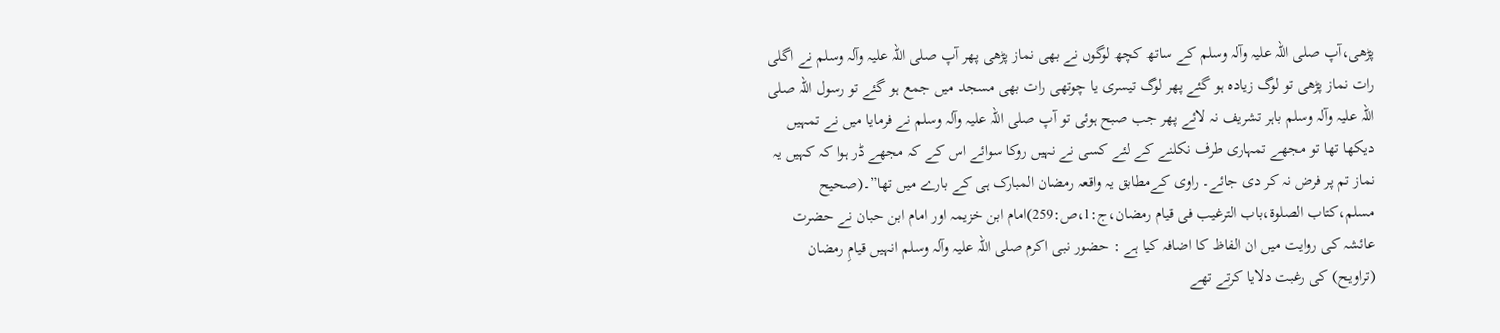پڑھی،آپ صلی اللہ علیہ وآلہ وسلم کے ساتھ کچھ لوگوں نے بھی نماز پڑھی پھر آپ صلی اللہ علیہ وآلہ وسلم نے اگلی رات نماز پڑھی تو لوگ زیادہ ہو گئے پھر لوگ تیسری یا چوتھی رات بھی مسجد میں جمع ہو گئے تو رسول اللہ صلی اللہ علیہ وآلہ وسلم باہر تشریف نہ لائے پھر جب صبح ہوئی تو آپ صلی اللہ علیہ وآلہ وسلم نے فرمایا میں نے تمہیں دیکھا تھا تو مجھے تمہاری طرف نکلنے کے لئے کسی نے نہیں روکا سوائے اس کے کہ مجھے ڈر ہوا کہ کہیں یہ نماز تم پر فرض نہ کر دی جائے۔ راوی کےمطابق یہ واقعہ رمضان المبارک ہی کے بارے میں تھا”۔(صحیح مسلم،کتاب الصلوۃ،باب الترغیب فی قیام رمضان،ج:1،ص:259)امام ابن خزیمہ اور امام ابن حبان نے حضرت عائشہ کی روایت میں ان الفاظ کا اضافہ کیا ہے : حضور نبی اکرم صلی اللہ علیہ وآلہ وسلم انہیں قیامِ رمضان (تراویح) کی رغبت دلایا کرتے تھے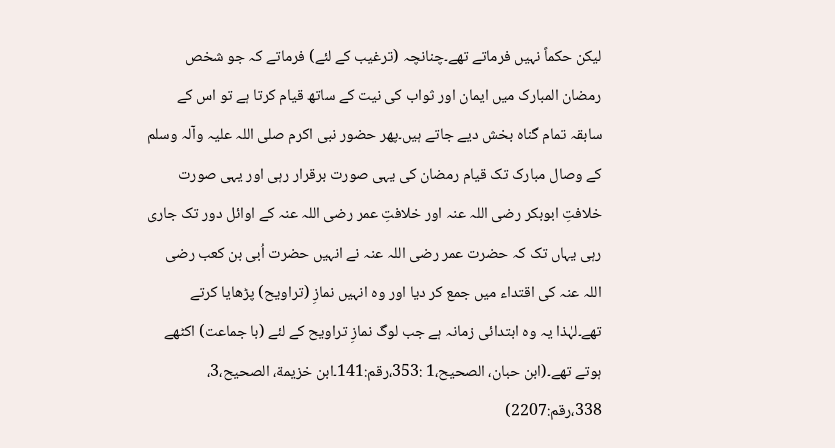لیکن حکماً نہیں فرماتے تھے۔چنانچہ (ترغیب کے لئے) فرماتے کہ جو شخص رمضان المبارک میں ایمان اور ثواب کی نیت کے ساتھ قیام کرتا ہے تو اس کے سابقہ تمام گناہ بخش دیے جاتے ہیں۔پھر حضور نبی اکرم صلی اللہ علیہ وآلہ وسلم کے وصال مبارک تک قیام رمضان کی یہی صورت برقرار رہی اور یہی صورت خلافتِ ابوبکر رضی اللہ عنہ اور خلافتِ عمر رضی اللہ عنہ کے اوائل دور تک جاری رہی یہاں تک کہ حضرت عمر رضی اللہ عنہ نے انہیں حضرت اُبی بن کعب رضی اللہ عنہ کی اقتداء میں جمع کر دیا اور وہ انہیں نمازِ (تراویح) پڑھایا کرتے تھے۔لہٰذا یہ وہ ابتدائی زمانہ ہے جب لوگ نمازِ تراویح کے لئے (با جماعت) اکٹھے ہوتے تھے۔(ابن حبان، الصحيح،1 :353،رقم:141۔ابن خزيمة، الصحيح،3، 338،رقم:2207)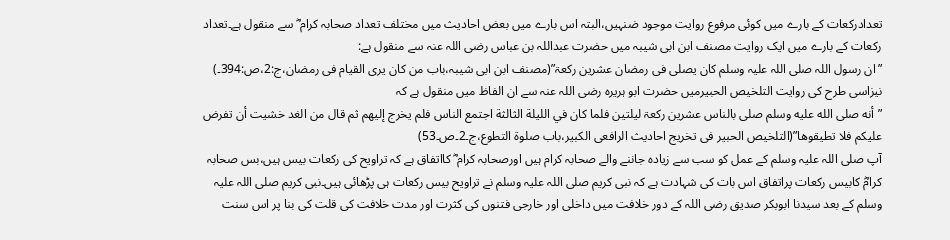تعدادرکعات کے بارے میں کوئی مرفوع روایت موجود ضنہیں،البتہ اس بارے میں بعض احادیث میں مختلف تعداد صحابہ کرام ؓ سے منقول ہے۔تعداد رکعات کے بارے میں ایک روایت مصنف ابن ابی شیبہ میں حضرت عبداللہ بن عباس رضی اللہ عنہ سے منقول ہے:
”ان رسول اللہ صلی اللہ علیہ وسلم کان یصلی فی رمضان عشرین رکعۃ”(مصنف ابن ابی شیبہ،باب من کان یری القیام فی رمضان،ج:2،ص:394۔)
نیزاسی طرح کی روایت التلخیص الحبیرمیں حضرت ابو ہریرہ رضی اللہ عنہ سے ان الفاظ میں منقول ہے کہ
”أنه صلى الله عليه وسلم صلى بالناس عشرين ركعۃ ليلتين فلما كان في الليلة الثالثة اجتمع الناس فلم يخرج إليهم ثم قال من الغد خشيت أن تفرض عليكم فلا تطيقوها”(التلخیص الحبیر فی تخریج احادیث الرافعی الکبیر،باب صلوۃ التطوع،ج۔2۔ص۔53)
آپ صلی اللہ علیہ وسلم کے عمل کو سب سے زیادہ جاننے والے صحابہ کرام ہیں اورصحابہ کرام ؓ کااتفاق ہے کہ تراویح کی رکعات بیس ہیں،بس صحابہ کرامؓ کابیس رکعات پراتفاق اس بات کی شہادت ہے کہ نبی کریم صلی اللہ علیہ وسلم نے تراویح بیس رکعات ہی پڑھائی ہیں۔نبی کریم صلی اللہ علیہ وسلم کے بعد سیدنا ابوبکر صدیق رضی اللہ کے دور خلافت میں داخلی اور خارجی فتنوں کی کثرت اور مدت خلافت کی قلت کی بنا پر اس سنت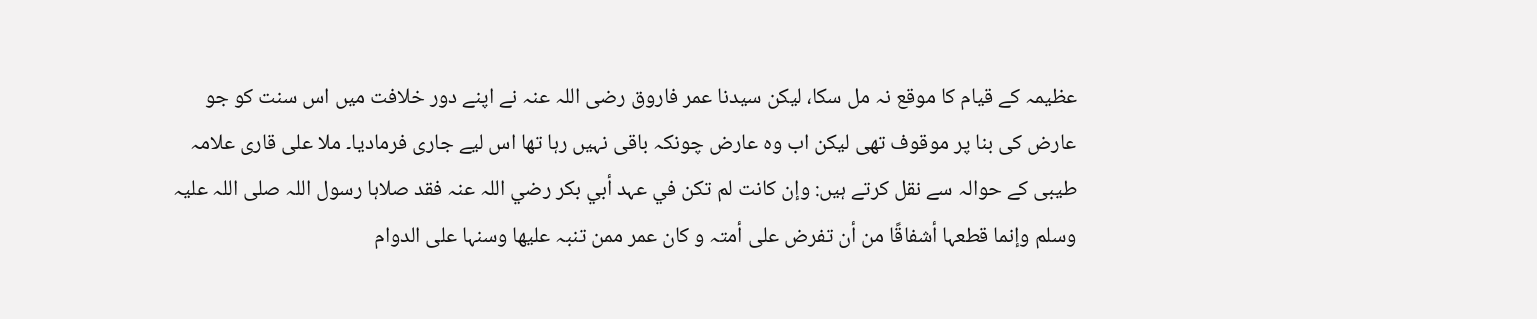عظیمہ کے قیام کا موقع نہ مل سکا، لیکن سیدنا عمر فاروق رضی اللہ عنہ نے اپنے دور خلافت میں اس سنت کو جو عارض کی بنا پر موقوف تھی لیکن اب وہ عارض چونکہ باقی نہیں رہا تھا اس لیے جاری فرمادیا۔ ملا علی قاری علامہ طیبی کے حوالہ سے نقل کرتے ہیں: وإن کانت لم تکن في عہد أبي بکر رضي اللہ عنہ فقد صلاہا رسول اللہ صلی اللہ علیہ وسلم وإنما قطعہا أشفاقًا من أن تفرض علی أمتہ و کان عمر ممن تنبہ علیھا وسنہا علی الدوام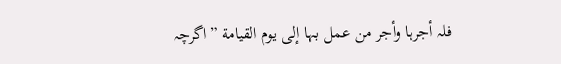فلہ أجرہا وأجر من عمل بہا إلی یوم القیامة ”اگرچہ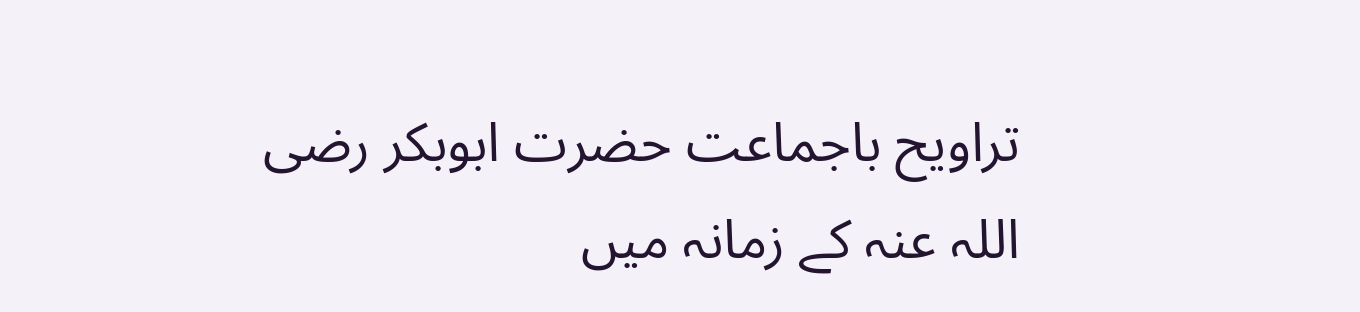تراویح باجماعت حضرت ابوبکر رضی اللہ عنہ کے زمانہ میں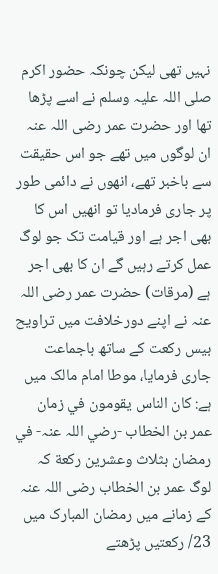نہیں تھی لیکن چونکہ حضور اکرم صلی اللہ علیہ وسلم نے اسے پڑھا تھا اور حضرت عمر رضی اللہ عنہ ان لوگوں میں تھے جو اس حقیقت سے باخبر تھے، انھوں نے دائمی طور پر جاری فرمادیا تو انھیں اس کا بھی اجر ہے اور قیامت تک جو لوگ عمل کرتے رہیں گے ان کا بھی اجر ہے (مرقات) حضرت عمر رضی اللہ عنہ نے اپنے دورخلافت میں تراویح بیس رکعت کے ساتھ باجماعت جاری فرمایا، موطا امام مالک میں ہے: کان الناس یقومون في زمان عمر بن الخطاب -رضي اللہ عنہ- في رمضان بثلاث وعشرین رکعة کہ لوگ عمر بن الخطاب رضی اللہ عنہ کے زمانے میں رمضان المبارک میں 23/ رکعتیں پڑھتے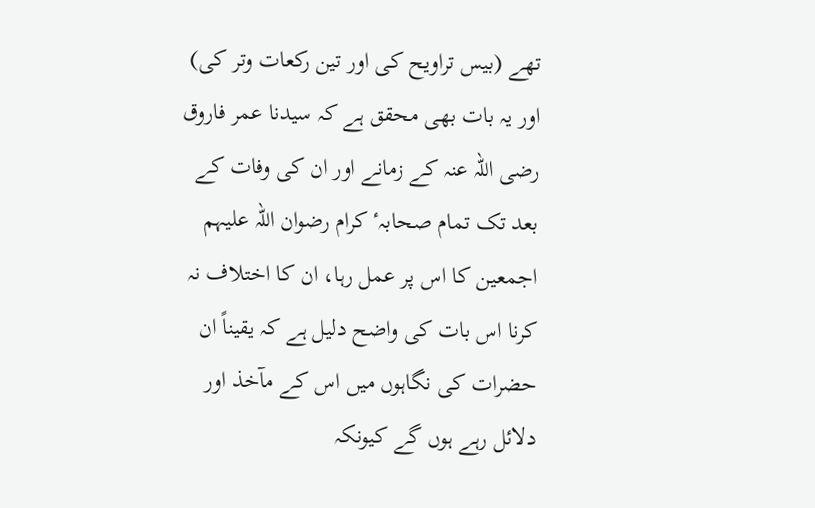تھے (بیس تراویح کی اور تین رکعات وتر کی) اور یہ بات بھی محقق ہے کہ سیدنا عمر فاروق رضی اللہ عنہ کے زمانے اور ان کی وفات کے بعد تک تمام صحابہٴ کرام رضوان اللہ علیہم اجمعین کا اس پر عمل رہا، ان کا اختلاف نہ کرنا اس بات کی واضح دلیل ہے کہ یقیناً ان حضرات کی نگاہوں میں اس کے مآخذ اور دلائل رہے ہوں گے کیونکہ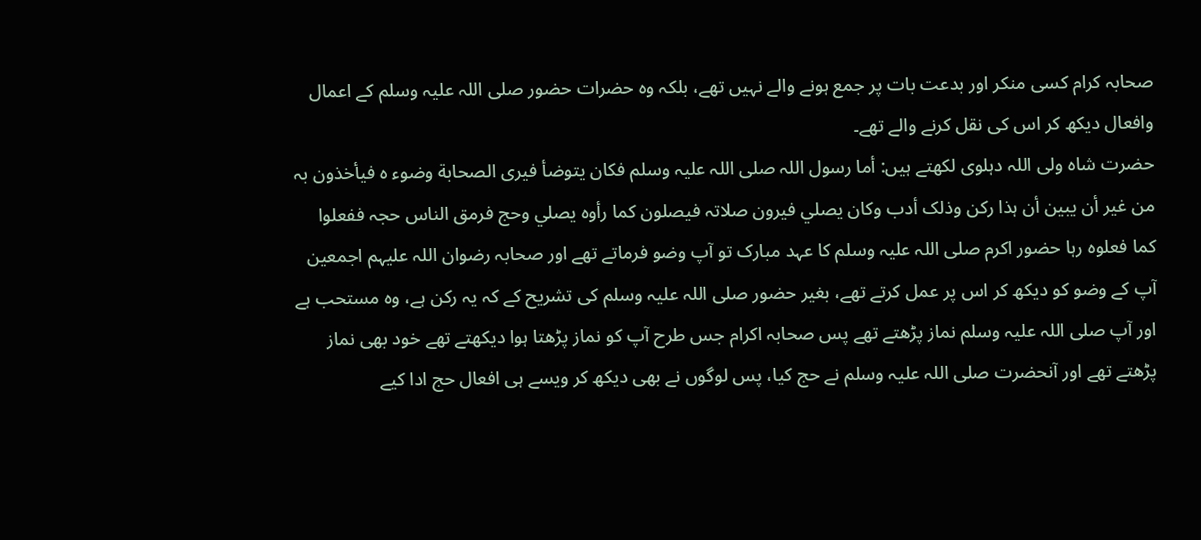صحابہ کرام کسی منکر اور بدعت بات پر جمع ہونے والے نہیں تھے، بلکہ وہ حضرات حضور صلی اللہ علیہ وسلم کے اعمال وافعال دیکھ کر اس کی نقل کرنے والے تھے۔
حضرت شاہ ولی اللہ دہلوی لکھتے ہیں: أما رسول اللہ صلی اللہ علیہ وسلم فکان یتوضأ فیری الصحابة وضوء ہ فیأخذون بہ من غیر أن یبین أن ہذا رکن وذلک أدب وکان یصلي فیرون صلاتہ فیصلون کما رأوہ یصلي وحج فرمق الناس حجہ ففعلوا کما فعلوہ رہا حضور اکرم صلی اللہ علیہ وسلم کا عہد مبارک تو آپ وضو فرماتے تھے اور صحابہ رضوان اللہ علیہم اجمعین آپ کے وضو کو دیکھ کر اس پر عمل کرتے تھے، بغیر حضور صلی اللہ علیہ وسلم کی تشریح کے کہ یہ رکن ہے، وہ مستحب ہے اور آپ صلی اللہ علیہ وسلم نماز پڑھتے تھے پس صحابہ اکرام جس طرح آپ کو نماز پڑھتا ہوا دیکھتے تھے خود بھی نماز پڑھتے تھے اور آنحضرت صلی اللہ علیہ وسلم نے حج کیا، پس لوگوں نے بھی دیکھ کر ویسے ہی افعال حج ادا کیے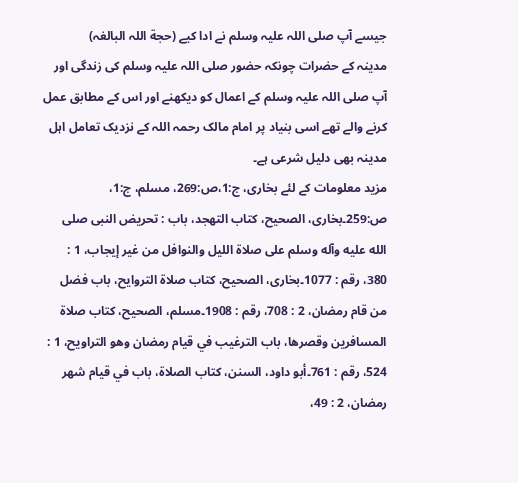جیسے آپ صلی اللہ علیہ وسلم نے ادا کیے (حجة اللہ البالغہ)
مدینہ کے حضرات چونکہ حضور صلی اللہ علیہ وسلم کی زندگی اور آپ صلی اللہ علیہ وسلم کے اعمال کو دیکھنے اور اس کے مطابق عمل کرنے والے تھے اسی بنیاد پر امام مالک رحمہ اللہ کے نزدیک تعامل اہل مدینہ بھی دلیل شرعی ہے۔
مزید معلومات کے لئے بخاری، ج:1،ص:269، مسلم، ج:1، ص:259۔بخاری، الصحيح، کتاب التهجد، باب : تحريض النبی صلی الله عليه وآله وسلم علی صلاة الليل والنوافل من غير إيجاب، 1 : 380، رقم : 1077۔بخاری، الصحيح، کتاب صلاة التروايح، باب فضل من قام رمضان، 2 : 708، رقم : 1908۔مسلم، الصحيح، کتاب صلاة المسافرين وقصرها، باب الترغيب في قيام رمضان وهو التراويح، 1 : 524، رقم : 761۔أبو داود، السنن، کتاب الصلاة، باب في قيام شهر رمضان، 2 : 49،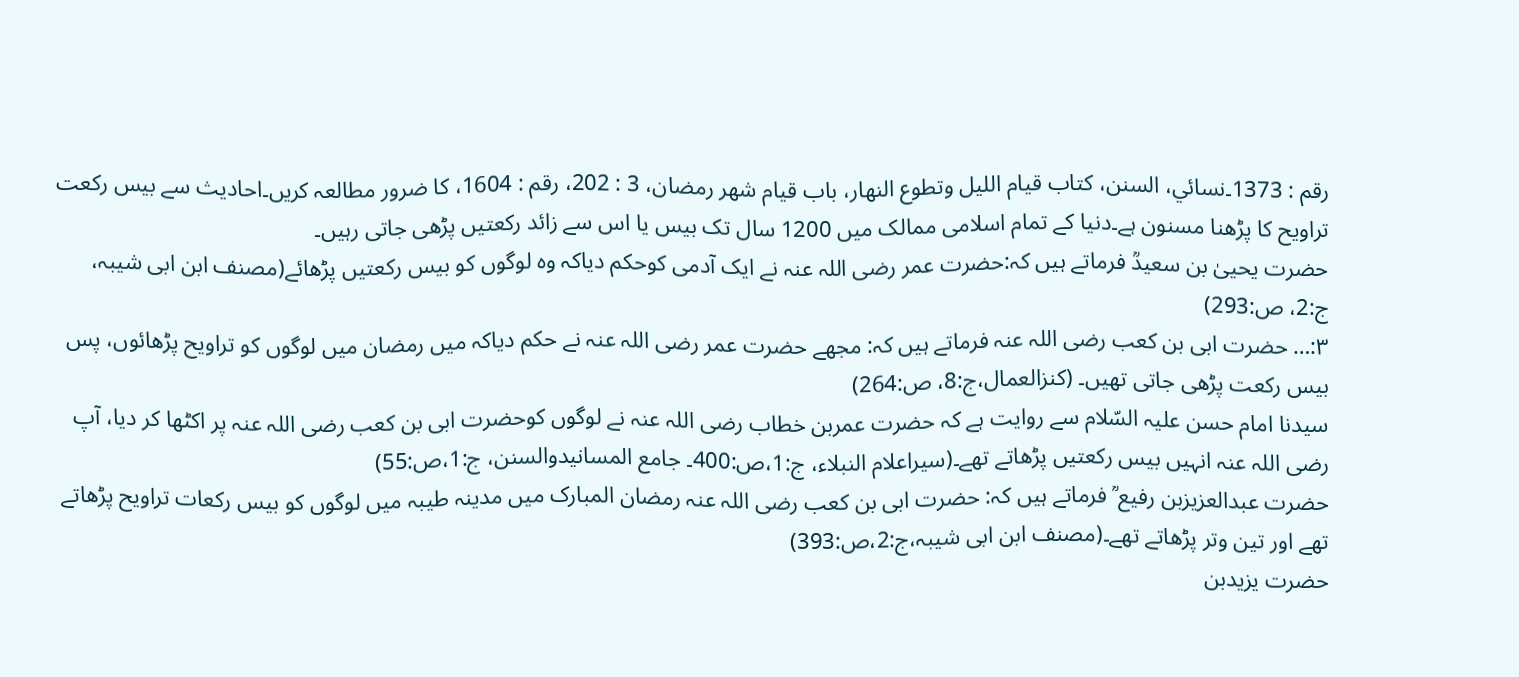رقم : 1373۔نسائي، السنن، کتاب قيام الليل وتطوع النهار، باب قيام شهر رمضان، 3 : 202، رقم : 1604، کا ضرور مطالعہ کریں۔احادیث سے بیس رکعت تراویح کا پڑھنا مسنون ہے۔دنیا کے تمام اسلامی ممالک میں 1200 سال تک بیس یا اس سے زائد رکعتیں پڑھی جاتی رہیں۔
حضرت یحییٰ بن سعیدؒ فرماتے ہیں کہ:حضرت عمر رضی اللہ عنہ نے ایک آدمی کوحکم دیاکہ وہ لوگوں کو بیس رکعتیں پڑھائے(مصنف ابن ابی شیبہ، ج:2، ص:293)
۳:… حضرت ابی بن کعب رضی اللہ عنہ فرماتے ہیں کہ: مجھے حضرت عمر رضی اللہ عنہ نے حکم دیاکہ میں رمضان میں لوگوں کو تراویح پڑھائوں، پس بیس رکعت پڑھی جاتی تھیں۔ (کنزالعمال،ج:8، ص:264)
سیدنا امام حسن علیہ السّلام سے روایت ہے کہ حضرت عمربن خطاب رضی اللہ عنہ نے لوگوں کوحضرت ابی بن کعب رضی اللہ عنہ پر اکٹھا کر دیا، آپ رضی اللہ عنہ انہیں بیس رکعتیں پڑھاتے تھے۔(سیراعلام النبلاء، ج:1،ص:400۔ جامع المسانیدوالسنن، ج:1،ص:55)
حضرت عبدالعزیزبن رفیع ؒ فرماتے ہیں کہ: حضرت ابی بن کعب رضی اللہ عنہ رمضان المبارک میں مدینہ طیبہ میں لوگوں کو بیس رکعات تراویح پڑھاتے تھے اور تین وتر پڑھاتے تھے۔(مصنف ابن ابی شیبہ،ج:2،ص:393)
حضرت یزیدبن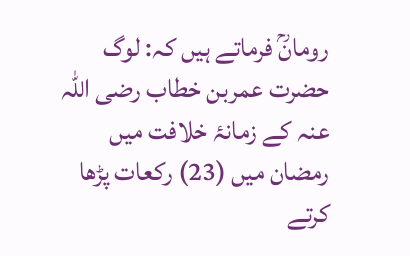رومانؒ فرماتے ہیں کہ: لوگ حضرت عمربن خطاب رضی اللہ عنہ کے زمانۂ خلافت میں رمضان میں (23) رکعات پڑھا کرتے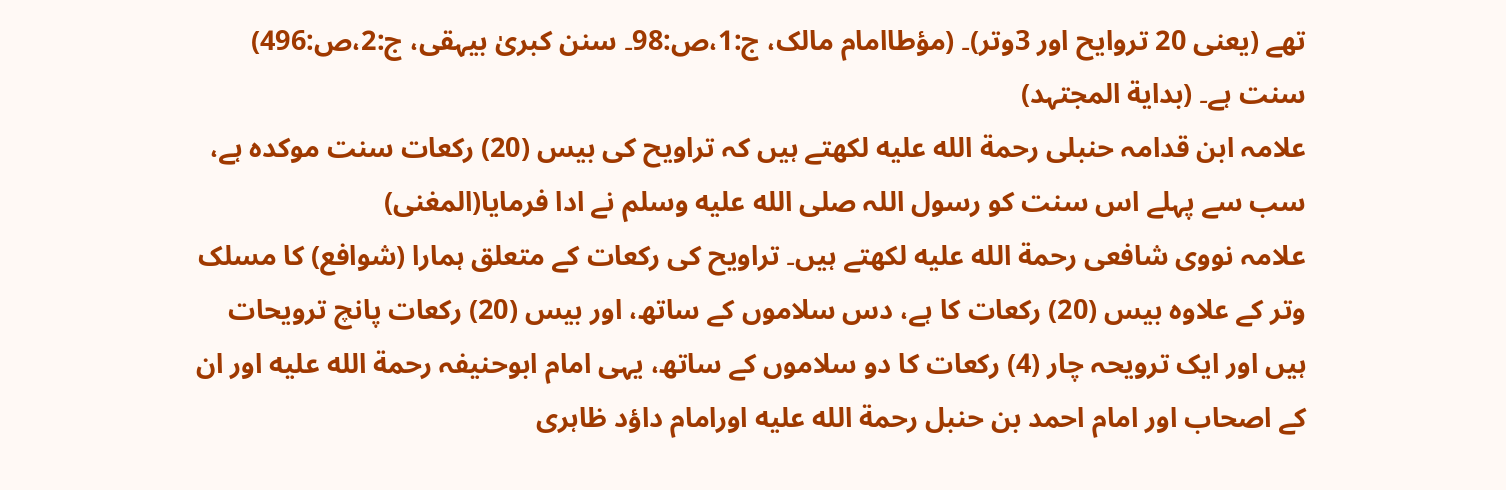تھے (یعنی 20 تروایح اور 3وتر)۔ (مؤطاامام مالک، ج:1،ص:98۔ سنن کبریٰ بیہقی، ج:2،ص:496)
سنت ہے۔ (بدایة المجتہد)
علامہ ابن قدامہ حنبلی رحمة الله عليه لکھتے ہیں کہ تراویح کی بیس (20) رکعات سنت موکدہ ہے، سب سے پہلے اس سنت کو رسول اللہ صلى الله عليه وسلم نے ادا فرمایا(المغنی)
علامہ نووی شافعی رحمة الله عليه لکھتے ہیں۔ تراویح کی رکعات کے متعلق ہمارا (شوافع) کا مسلک وتر کے علاوہ بیس (20) رکعات کا ہے، دس سلاموں کے ساتھ، اور بیس (20) رکعات پانچ ترویحات ہیں اور ایک ترویحہ چار (4) رکعات کا دو سلاموں کے ساتھ، یہی امام ابوحنیفہ رحمة الله عليه اور ان کے اصحاب اور امام احمد بن حنبل رحمة الله عليه اورامام داؤد ظاہری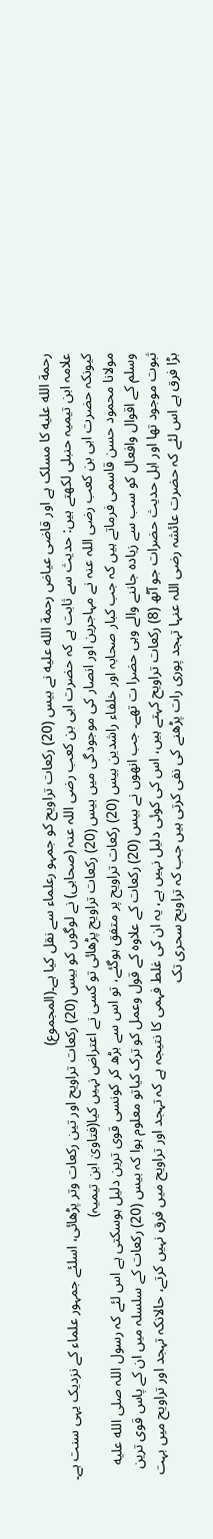رحمة الله عليه کا مسلک ہے اور قاضی عیاض رحمة الله عليه نے بیس (20) رکعات تراویح کو جمہو رعلماء سے نقل کیا ہے۔(المجموع)
علامہ ابن تیمیہ حنبلی لکھتے ہیں: حدیث سے ثابت ہے کہ حضرت ابی بن کعب رضی اللہ عنہ (صحابی) نے لوگوں کو بیس (20) رکعات تراویح اور تین رکعات وتر پڑھائی، اسلئے جمہور علماء کے نزدیک یہی سنت ہے۔ کیونکہ حضرت ابی بن کعب رضی اللہ عنہ نے مہاجرین اور انصار کی موجودگی میں بیس (20) رکعات تراویح پڑھائی تو کسی نے اعتراض نہیں کیا(فتاویٰ ابن تیمیہ)
مولانا محمود حسن قاسمی فرماتے ہیں کہ جب کبار صحابہ اور خلفاء راشدین بیس (20) رکعات تراویح پر متفق ہوگئے، تو اس سے بڑھ کر کونسی قوی ترین دلیل ہوسکتی ہے اس لئے کہ رسول اللہ صلى الله عليه وسلم کے اقوال وافعال کو سب سے زیادہ جاننے والے وہی حضرا ت تھے۔ جب انھوں نے بیس (20) رکعات کے علاوہ کے قول وعمل کو ترک کیاتو معلوم ہوا کہ بیس (20) رکعات کے سلسلہ میں ان کے پاس قوی ترین ثبوت موجود تھا اور اہل حدیث حضرات جو آٹھ (8) رکعات تراویح کہتے ہیں، اس کی کوئی دلیل نہیں ہے، یہ ان کی غلط فہمی کا نتیجہ ہے کہ تہجد اور تراویح میں فرق نہیں کرتے، حالانکہ تہجد اور تراویح میں بہت بڑا فرق ہے اس لئے کہ حضرت عائشہ رضی اللہ عنہا تہجد پوری رات پڑھنے کی نفی کرتی ہیں جب کہ تراویح سحری تک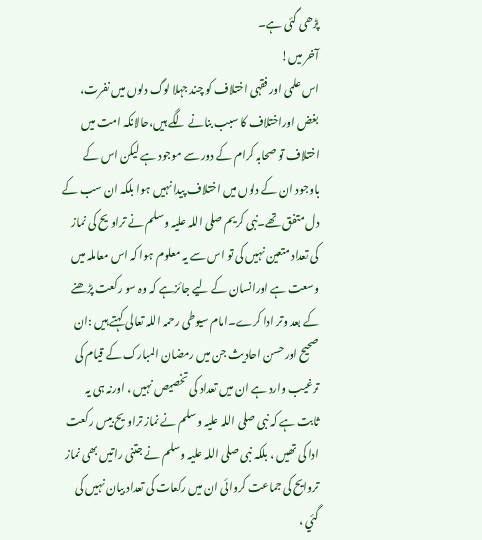پڑھی گئی ہے۔
آخر میں!
اس علمی اور فقہی اختلاف کو چند جہلا لوگ دلوں میں نفرت، بغض اوراختلاف کا سبب بنانے لگے ہیں،حالانکہ امت میں اختلاف تو صحابہ کرام کے دور سے موجود ہے لیکن اس کے باوجود ان کے دلوں میں اختلاف پیدا نہیں ہوا بلکہ ان سب کے دل متفق تھے۔نبی کریم صلی اللہ علیہ وسلم نے تراویح کی نماز کی تعداد متعین نہیں کی تو اس سے یہ معلوم ہوا کہ اس معاملہ میں وسعت ہے اورانسان کے لیے جائزہے کہ وہ سو رکعت پڑھنے کے بعد وتر ادا کرے۔امام سیوطی رحمہ اللہ تعالی کہتے ہیں :ان صحیح اورحسن احادیث جن میں رمضان المبارک کے قیام کی ترغیب وارد ہے ان میں تعداد کی تخصیص نہیں ، اورنہ ہی یہ ثابت ہے کہ نبی صلی اللہ علیہ وسلم نے نماز تراویح بیس رکعت ادا کی تھیں ، بلکہ نبی صلی اللہ علیہ وسلم نے جتنی راتیں بھی نماز تروایح کی جماعت کروائی ان میں رکعات کی تعداد بیان نہیں کی گئي ،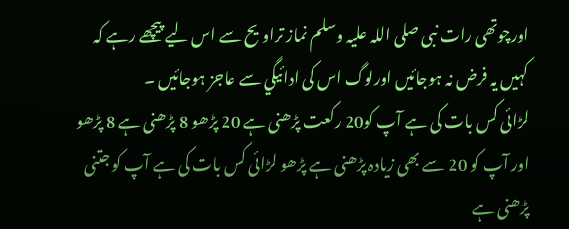اورچوتھی رات نبی صلی اللہ علیہ وسلم نماز تراویح سے اس لیے پیچھے رہے کہ کہيں یہ فرض نہ ہوجائيں اورلوگ اس کی ادائيگي سے عاجز ہوجائيں ۔
لڑائی کس بات کی ہے آپ کو20 رکعت پڑھنی ہے 20 پڑھو 8 پڑھنی ہے 8 پڑھو اور آپ کو 20 سے بھی زیادہ پڑھنی ہے پڑھو لڑائی کس بات کی ہے آپ کو جتنی پڑھنی ہے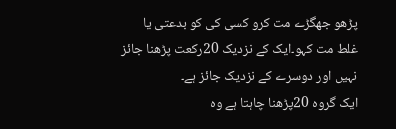پڑھو جھگڑے مت کرو کسی کی کو بدعتی یا غلط مت کہو۔ایک کے نزدیک 20رکعت پڑھنا جائز نہیں اور دوسرے کے نزدیک جائز ہے۔
ایک گروہ 20پڑھنا چاہتا ہے وہ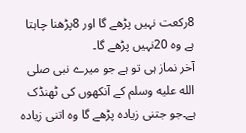8رکعت نہیں پڑھے گا اور 8پڑھنا چاہتا ہے وہ 20نہیں پڑھے گا۔
آخر نماز ہی تو ہے جو میرے نبی صلى الله عليه وسلم کے آنکھوں کی ٹھنڈک ہے۔جو جتنی زیادہ پڑھے گا وہ اتنی زیادہ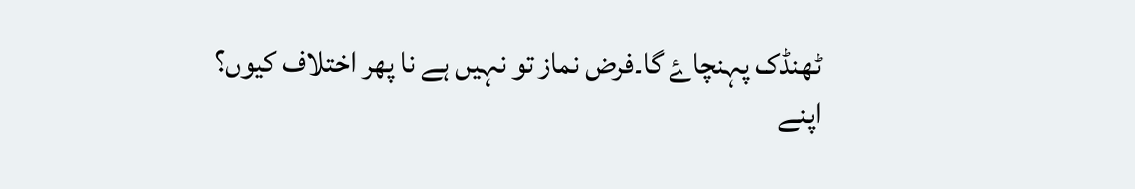ٹھنڈک پہنچاۓ گا۔فرض نماز تو نہیں ہے نا پھر اختلاف کیوں؟
اپنے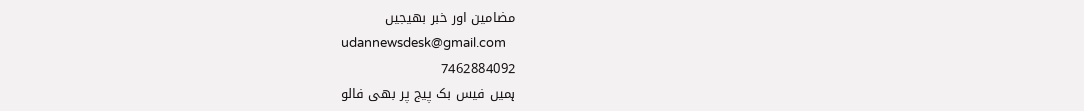مضامین اور خبر بھیجیں
udannewsdesk@gmail.com
7462884092
ہمیں فیس بک پیج پر بھی فالو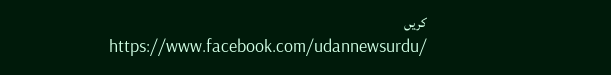کریں
https://www.facebook.com/udannewsurdu/